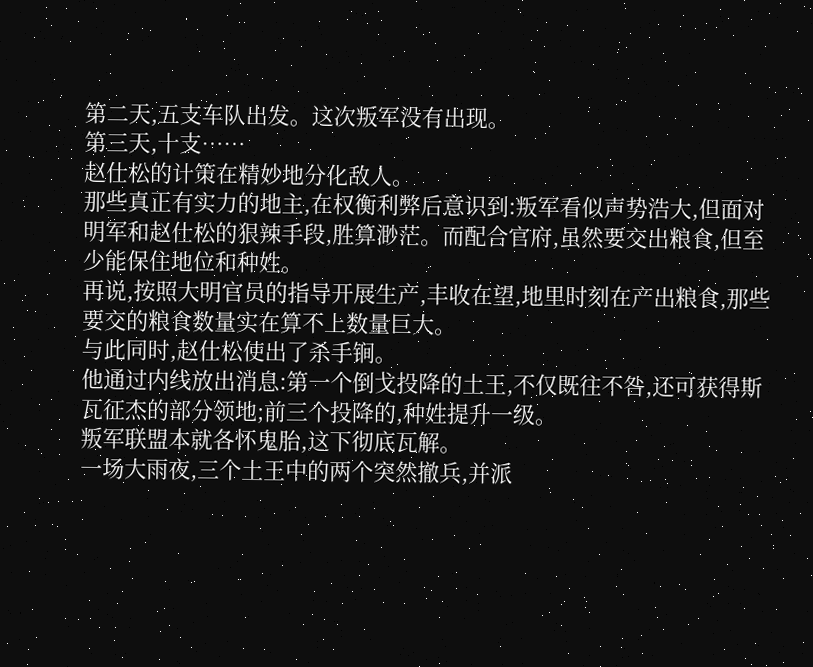第二天,五支车队出发。这次叛军没有出现。
第三天,十支……
赵仕松的计策在精妙地分化敌人。
那些真正有实力的地主,在权衡利弊后意识到:叛军看似声势浩大,但面对明军和赵仕松的狠辣手段,胜算渺茫。而配合官府,虽然要交出粮食,但至少能保住地位和种姓。
再说,按照大明官员的指导开展生产,丰收在望,地里时刻在产出粮食,那些要交的粮食数量实在算不上数量巨大。
与此同时,赵仕松使出了杀手锏。
他通过内线放出消息:第一个倒戈投降的土王,不仅既往不咎,还可获得斯瓦征杰的部分领地;前三个投降的,种姓提升一级。
叛军联盟本就各怀鬼胎,这下彻底瓦解。
一场大雨夜,三个土王中的两个突然撤兵,并派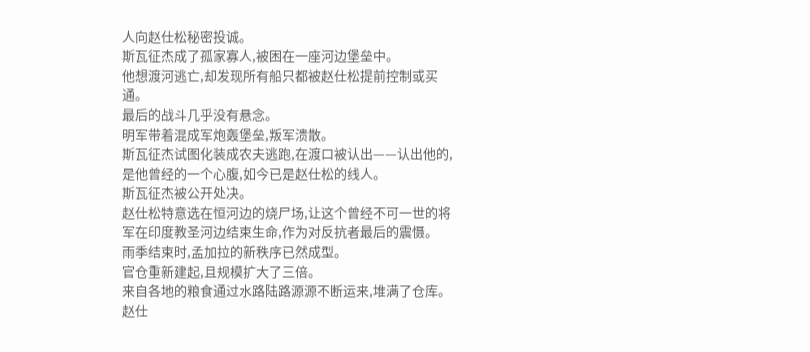人向赵仕松秘密投诚。
斯瓦征杰成了孤家寡人,被困在一座河边堡垒中。
他想渡河逃亡,却发现所有船只都被赵仕松提前控制或买通。
最后的战斗几乎没有悬念。
明军带着混成军炮轰堡垒,叛军溃散。
斯瓦征杰试图化装成农夫逃跑,在渡口被认出——认出他的,是他曾经的一个心腹,如今已是赵仕松的线人。
斯瓦征杰被公开处决。
赵仕松特意选在恒河边的烧尸场,让这个曾经不可一世的将军在印度教圣河边结束生命,作为对反抗者最后的震慑。
雨季结束时,孟加拉的新秩序已然成型。
官仓重新建起,且规模扩大了三倍。
来自各地的粮食通过水路陆路源源不断运来,堆满了仓库。
赵仕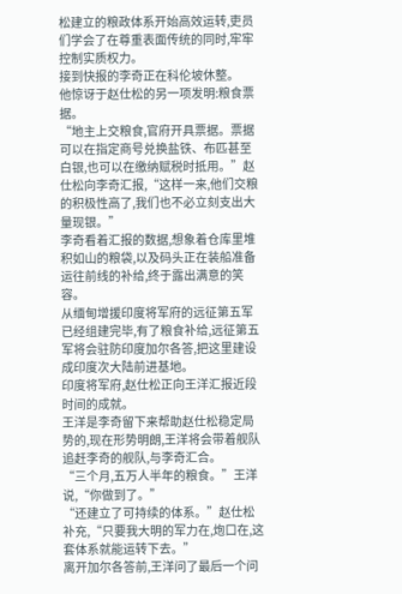松建立的粮政体系开始高效运转,吏员们学会了在尊重表面传统的同时,牢牢控制实质权力。
接到快报的李奇正在科伦坡休整。
他惊讶于赵仕松的另一项发明:粮食票据。
“地主上交粮食,官府开具票据。票据可以在指定商号兑换盐铁、布匹甚至白银,也可以在缴纳赋税时抵用。”赵仕松向李奇汇报,“这样一来,他们交粮的积极性高了,我们也不必立刻支出大量现银。”
李奇看着汇报的数据,想象着仓库里堆积如山的粮袋,以及码头正在装船准备运往前线的补给,终于露出满意的笑容。
从缅甸增援印度将军府的远征第五军已经组建完毕,有了粮食补给,远征第五军将会驻防印度加尔各答,把这里建设成印度次大陆前进基地。
印度将军府,赵仕松正向王洋汇报近段时间的成就。
王洋是李奇留下来帮助赵仕松稳定局势的,现在形势明朗,王洋将会带着舰队追赶李奇的舰队,与李奇汇合。
“三个月,五万人半年的粮食。”王洋说,“你做到了。”
“还建立了可持续的体系。”赵仕松补充,“只要我大明的军力在,炮口在,这套体系就能运转下去。”
离开加尔各答前,王洋问了最后一个问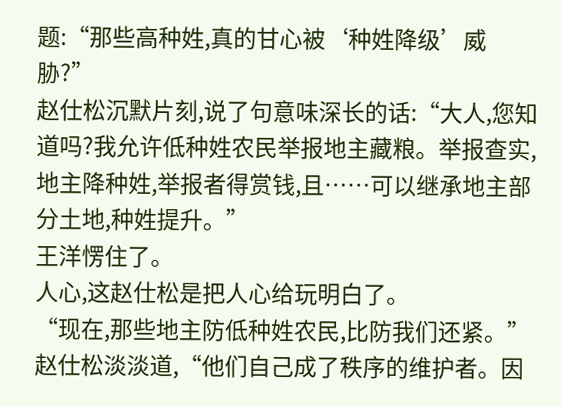题:“那些高种姓,真的甘心被‘种姓降级’威胁?”
赵仕松沉默片刻,说了句意味深长的话:“大人,您知道吗?我允许低种姓农民举报地主藏粮。举报查实,地主降种姓,举报者得赏钱,且……可以继承地主部分土地,种姓提升。”
王洋愣住了。
人心,这赵仕松是把人心给玩明白了。
“现在,那些地主防低种姓农民,比防我们还紧。”赵仕松淡淡道,“他们自己成了秩序的维护者。因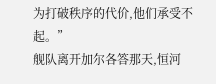为打破秩序的代价,他们承受不起。”
舰队离开加尔各答那天,恒河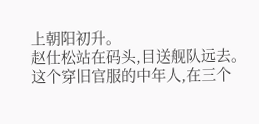上朝阳初升。
赵仕松站在码头,目送舰队远去。
这个穿旧官服的中年人,在三个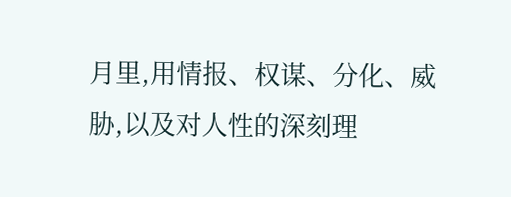月里,用情报、权谋、分化、威胁,以及对人性的深刻理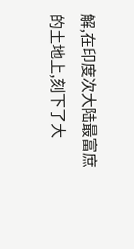解,在印度次大陆最富庶的土地上,刻下了大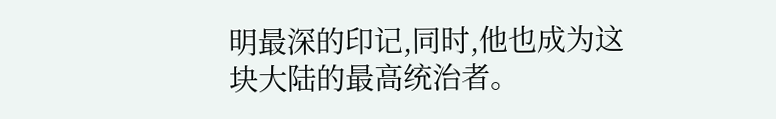明最深的印记,同时,他也成为这块大陆的最高统治者。